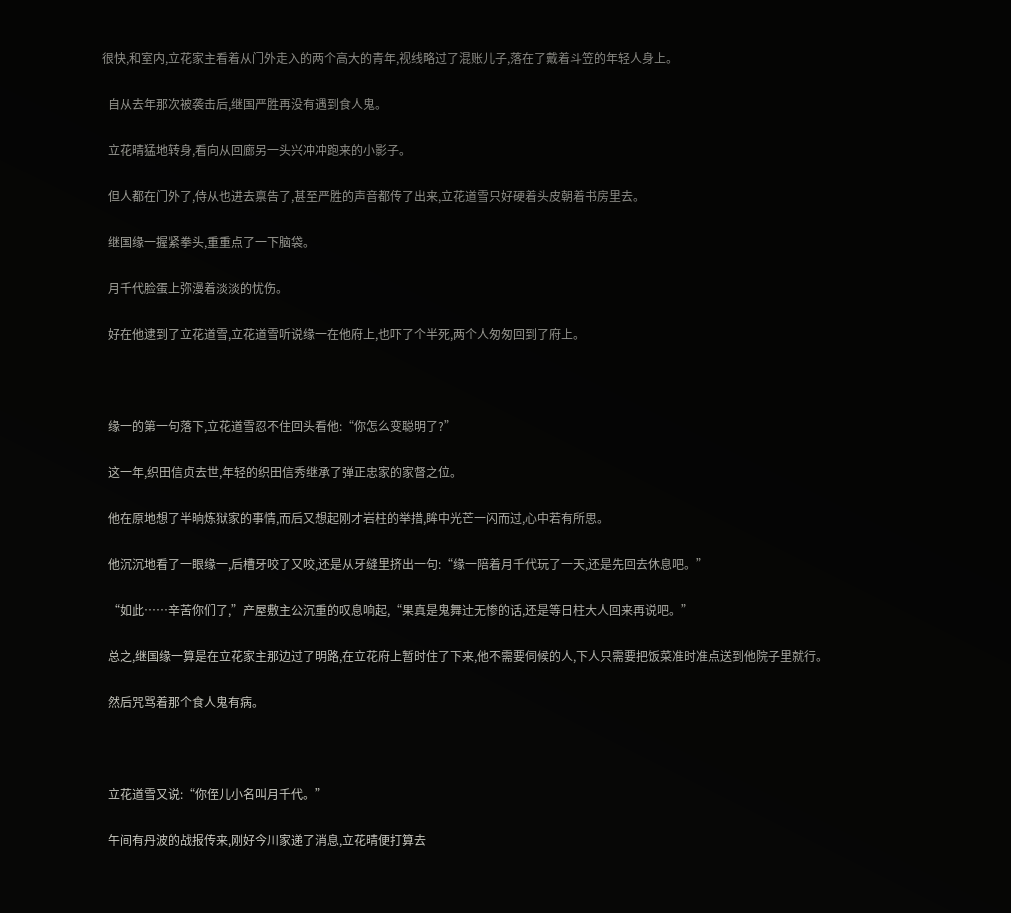很快,和室内,立花家主看着从门外走入的两个高大的青年,视线略过了混账儿子,落在了戴着斗笠的年轻人身上。

  自从去年那次被袭击后,继国严胜再没有遇到食人鬼。

  立花晴猛地转身,看向从回廊另一头兴冲冲跑来的小影子。

  但人都在门外了,侍从也进去禀告了,甚至严胜的声音都传了出来,立花道雪只好硬着头皮朝着书房里去。

  继国缘一握紧拳头,重重点了一下脑袋。

  月千代脸蛋上弥漫着淡淡的忧伤。

  好在他逮到了立花道雪,立花道雪听说缘一在他府上,也吓了个半死,两个人匆匆回到了府上。



  缘一的第一句落下,立花道雪忍不住回头看他:“你怎么变聪明了?”

  这一年,织田信贞去世,年轻的织田信秀继承了弹正忠家的家督之位。

  他在原地想了半晌炼狱家的事情,而后又想起刚才岩柱的举措,眸中光芒一闪而过,心中若有所思。

  他沉沉地看了一眼缘一,后槽牙咬了又咬,还是从牙缝里挤出一句:“缘一陪着月千代玩了一天,还是先回去休息吧。”

  “如此……辛苦你们了,”产屋敷主公沉重的叹息响起,“果真是鬼舞辻无惨的话,还是等日柱大人回来再说吧。”

  总之,继国缘一算是在立花家主那边过了明路,在立花府上暂时住了下来,他不需要伺候的人,下人只需要把饭菜准时准点送到他院子里就行。

  然后咒骂着那个食人鬼有病。



  立花道雪又说:“你侄儿小名叫月千代。”

  午间有丹波的战报传来,刚好今川家递了消息,立花晴便打算去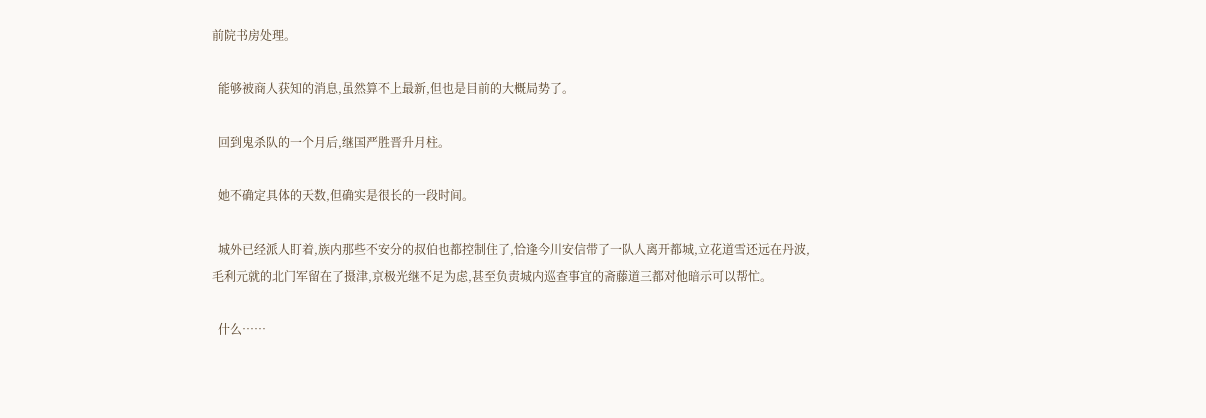前院书房处理。

  能够被商人获知的消息,虽然算不上最新,但也是目前的大概局势了。

  回到鬼杀队的一个月后,继国严胜晋升月柱。

  她不确定具体的天数,但确实是很长的一段时间。

  城外已经派人盯着,族内那些不安分的叔伯也都控制住了,恰逢今川安信带了一队人离开都城,立花道雪还远在丹波,毛利元就的北门军留在了摄津,京极光继不足为虑,甚至负责城内巡查事宜的斋藤道三都对他暗示可以帮忙。

  什么……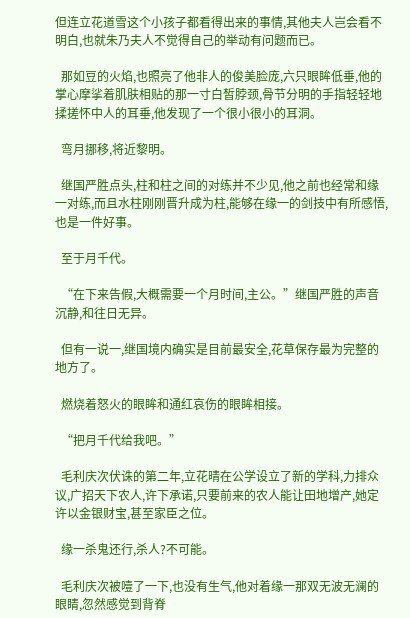但连立花道雪这个小孩子都看得出来的事情,其他夫人岂会看不明白,也就朱乃夫人不觉得自己的举动有问题而已。

  那如豆的火焰,也照亮了他非人的俊美脸庞,六只眼眸低垂,他的掌心摩挲着肌肤相贴的那一寸白皙脖颈,骨节分明的手指轻轻地揉搓怀中人的耳垂,他发现了一个很小很小的耳洞。

  弯月挪移,将近黎明。

  继国严胜点头,柱和柱之间的对练并不少见,他之前也经常和缘一对练,而且水柱刚刚晋升成为柱,能够在缘一的剑技中有所感悟,也是一件好事。

  至于月千代。

  “在下来告假,大概需要一个月时间,主公。”继国严胜的声音沉静,和往日无异。

  但有一说一,继国境内确实是目前最安全,花草保存最为完整的地方了。

  燃烧着怒火的眼眸和通红哀伤的眼眸相接。

  “把月千代给我吧。”

  毛利庆次伏诛的第二年,立花晴在公学设立了新的学科,力排众议,广招天下农人,许下承诺,只要前来的农人能让田地增产,她定许以金银财宝,甚至家臣之位。

  缘一杀鬼还行,杀人?不可能。

  毛利庆次被噎了一下,也没有生气,他对着缘一那双无波无澜的眼睛,忽然感觉到背脊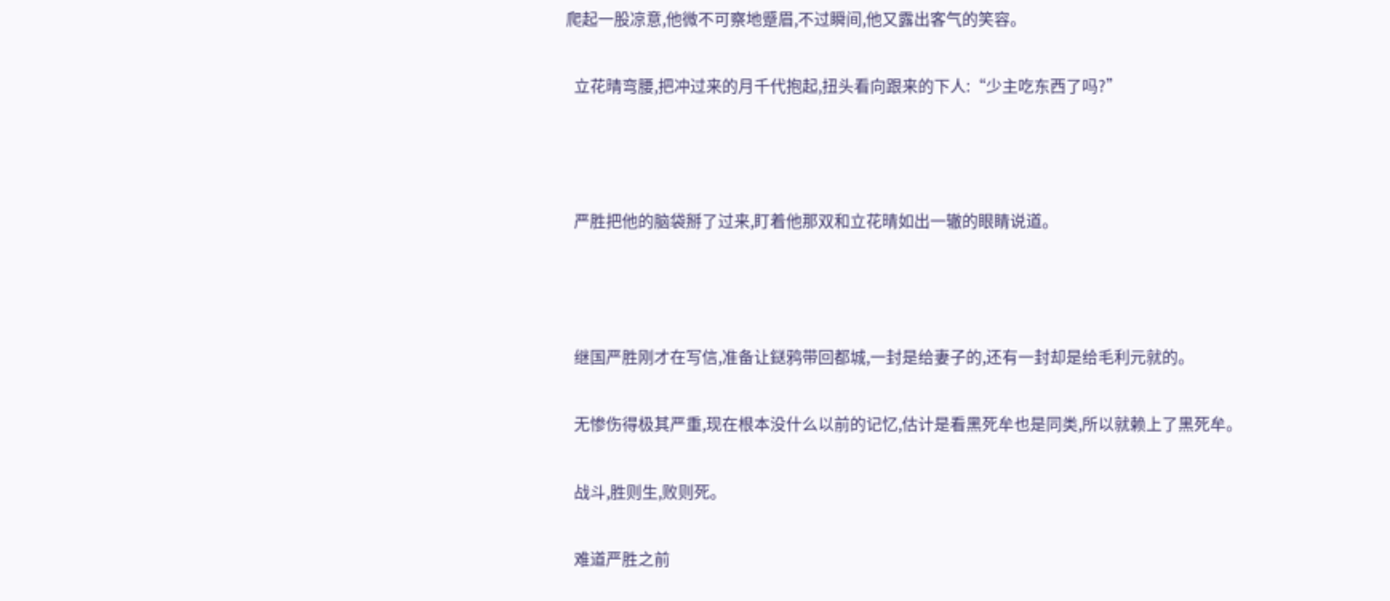爬起一股凉意,他微不可察地蹙眉,不过瞬间,他又露出客气的笑容。

  立花晴弯腰,把冲过来的月千代抱起,扭头看向跟来的下人:“少主吃东西了吗?”



  严胜把他的脑袋掰了过来,盯着他那双和立花晴如出一辙的眼睛说道。



  继国严胜刚才在写信,准备让鎹鸦带回都城,一封是给妻子的,还有一封却是给毛利元就的。

  无惨伤得极其严重,现在根本没什么以前的记忆,估计是看黑死牟也是同类,所以就赖上了黑死牟。

  战斗,胜则生,败则死。

  难道严胜之前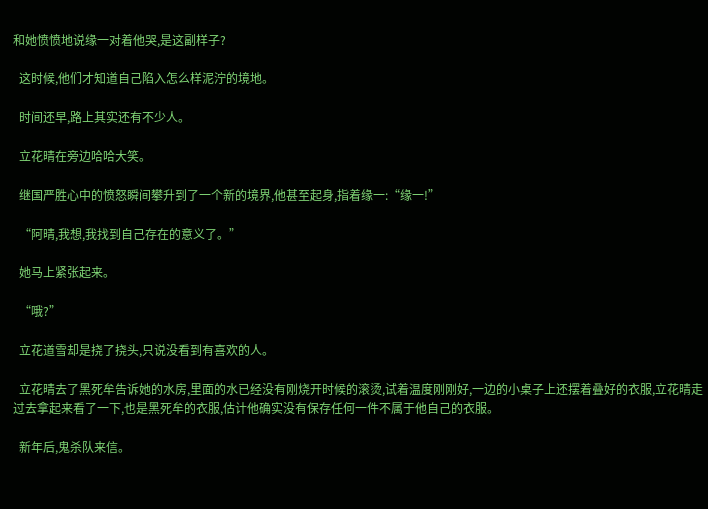和她愤愤地说缘一对着他哭,是这副样子?

  这时候,他们才知道自己陷入怎么样泥泞的境地。

  时间还早,路上其实还有不少人。

  立花晴在旁边哈哈大笑。

  继国严胜心中的愤怒瞬间攀升到了一个新的境界,他甚至起身,指着缘一:“缘一!”

  “阿晴,我想,我找到自己存在的意义了。”

  她马上紧张起来。

  “哦?”

  立花道雪却是挠了挠头,只说没看到有喜欢的人。

  立花晴去了黑死牟告诉她的水房,里面的水已经没有刚烧开时候的滚烫,试着温度刚刚好,一边的小桌子上还摆着叠好的衣服,立花晴走过去拿起来看了一下,也是黑死牟的衣服,估计他确实没有保存任何一件不属于他自己的衣服。

  新年后,鬼杀队来信。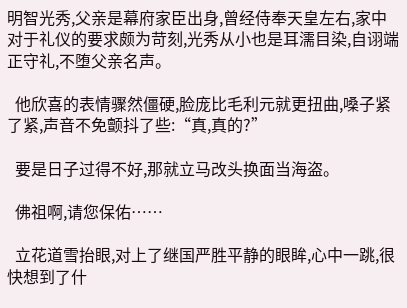明智光秀,父亲是幕府家臣出身,曾经侍奉天皇左右,家中对于礼仪的要求颇为苛刻,光秀从小也是耳濡目染,自诩端正守礼,不堕父亲名声。

  他欣喜的表情骤然僵硬,脸庞比毛利元就更扭曲,嗓子紧了紧,声音不免颤抖了些:“真,真的?”

  要是日子过得不好,那就立马改头换面当海盗。

  佛祖啊,请您保佑……

  立花道雪抬眼,对上了继国严胜平静的眼眸,心中一跳,很快想到了什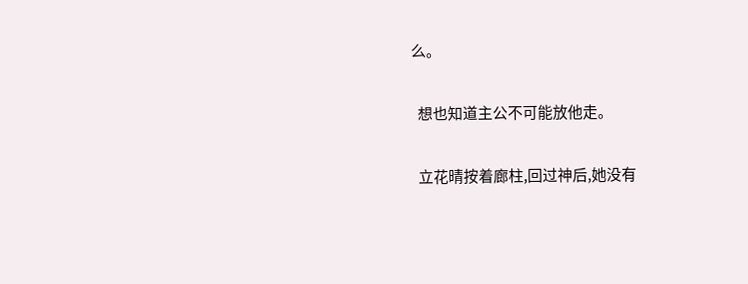么。

  想也知道主公不可能放他走。

  立花晴按着廊柱,回过神后,她没有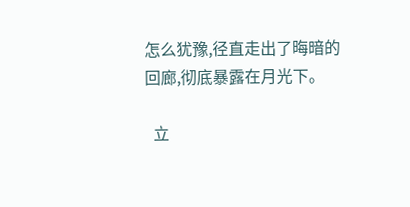怎么犹豫,径直走出了晦暗的回廊,彻底暴露在月光下。

  立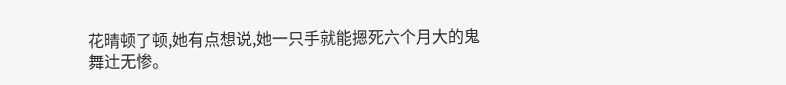花晴顿了顿,她有点想说,她一只手就能摁死六个月大的鬼舞辻无惨。